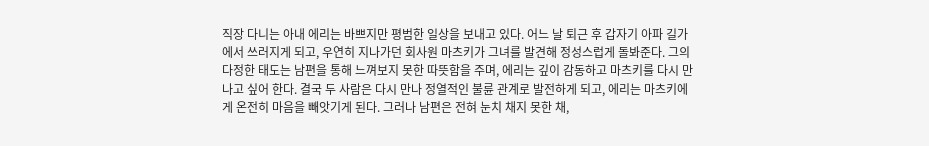직장 다니는 아내 에리는 바쁘지만 평범한 일상을 보내고 있다. 어느 날 퇴근 후 갑자기 아파 길가에서 쓰러지게 되고, 우연히 지나가던 회사원 마츠키가 그녀를 발견해 정성스럽게 돌봐준다. 그의 다정한 태도는 남편을 통해 느껴보지 못한 따뜻함을 주며, 에리는 깊이 감동하고 마츠키를 다시 만나고 싶어 한다. 결국 두 사람은 다시 만나 정열적인 불륜 관계로 발전하게 되고, 에리는 마츠키에게 온전히 마음을 빼앗기게 된다. 그러나 남편은 전혀 눈치 채지 못한 채,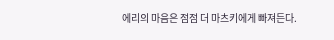에리의 마음은 점점 더 마츠키에게 빠져든다.